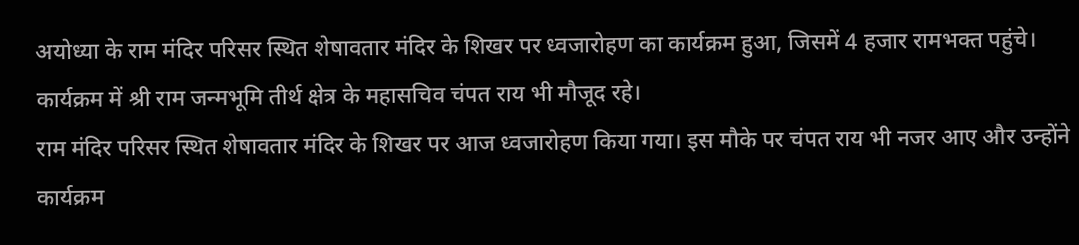अयोध्या के राम मंदिर परिसर स्थित शेषावतार मंदिर के शिखर पर ध्वजारोहण का कार्यक्रम हुआ, जिसमें 4 हजार रामभक्त पहुंचे। कार्यक्रम में श्री राम जन्मभूमि तीर्थ क्षेत्र के महासचिव चंपत राय भी मौजूद रहे।
राम मंदिर परिसर स्थित शेषावतार मंदिर के शिखर पर आज ध्वजारोहण किया गया। इस मौके पर चंपत राय भी नजर आए और उन्होंने कार्यक्रम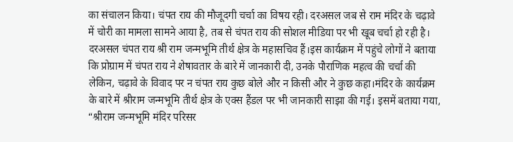का संचालन किया। चंपत राय की मौजूदगी चर्चा का विषय रही। दरअसल जब से राम मंदिर के चढ़ावे में चोरी का मामला सामने आया है, तब से चंपत राय की सोशल मीडिया पर भी खूब चर्चा हो रही है। दरअसल चंपत राय श्री राम जन्मभूमि तीर्थ क्षेत्र के महासचिव हैं।इस कार्यक्रम में पहुंचे लोगों ने बताया कि प्रोग्राम में चंपत राय ने शेषावतार के बारे में जानकारी दी, उनके पौराणिक महत्व की चर्चा की लेकिन, चढ़ावे के विवाद पर न चंपत राय कुछ बोले और न किसी और ने कुछ कहा।मंदिर के कार्यक्रम के बारे में श्रीराम जन्मभूमि तीर्थ क्षेत्र के एक्स हैंडल पर भी जानकारी साझा की गई। इसमें बताया गया, “श्रीराम जन्मभूमि मंदिर परिसर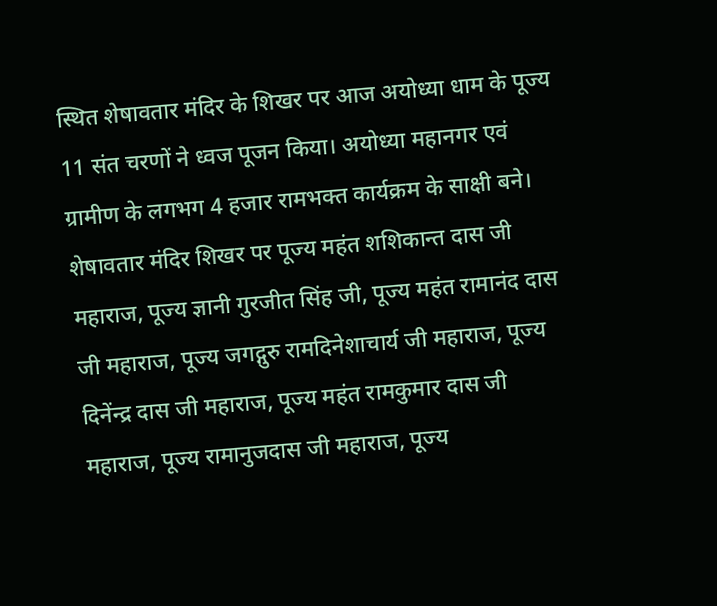स्थित शेषावतार मंदिर के शिखर पर आज अयोध्या धाम के पूज्य 11 संत चरणों ने ध्वज पूजन किया। अयोध्या महानगर एवं ग्रामीण के लगभग 4 हजार रामभक्त कार्यक्रम के साक्षी बने। शेषावतार मंदिर शिखर पर पूज्य महंत शशिकान्त दास जी महाराज, पूज्य ज्ञानी गुरजीत सिंह जी, पूज्य महंत रामानंद दास जी महाराज, पूज्य जगद्गुरु रामदिनेशाचार्य जी महाराज, पूज्य दिनेंन्द्र दास जी महाराज, पूज्य महंत रामकुमार दास जी महाराज, पूज्य रामानुजदास जी महाराज, पूज्य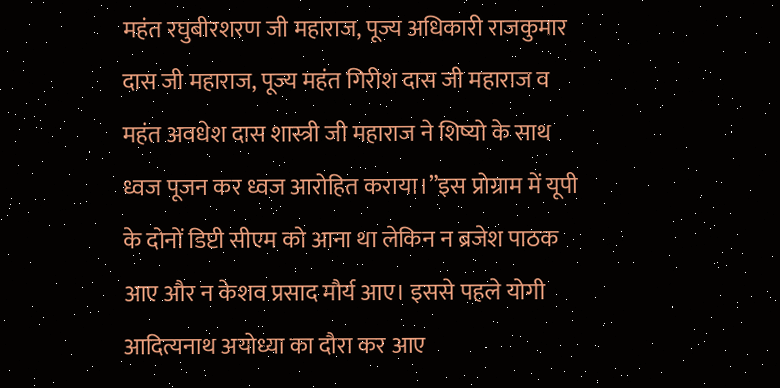महंत रघुबीरशरण जी महाराज, पूज्य अधिकारी राजकुमार दास जी महाराज, पूज्य महंत गिरीश दास जी महाराज व महंत अवधेश दास शास्त्री जी महाराज ने शिष्यो के साथ ध्वज पूजन कर ध्वज आरोहित कराया।”इस प्रोग्राम में यूपी के दोनों डिप्टी सीएम को आना था लेकिन न ब्रजेश पाठक आए और न केशव प्रसाद मौर्य आए। इससे पहले योगी आदित्यनाथ अयोध्या का दौरा कर आए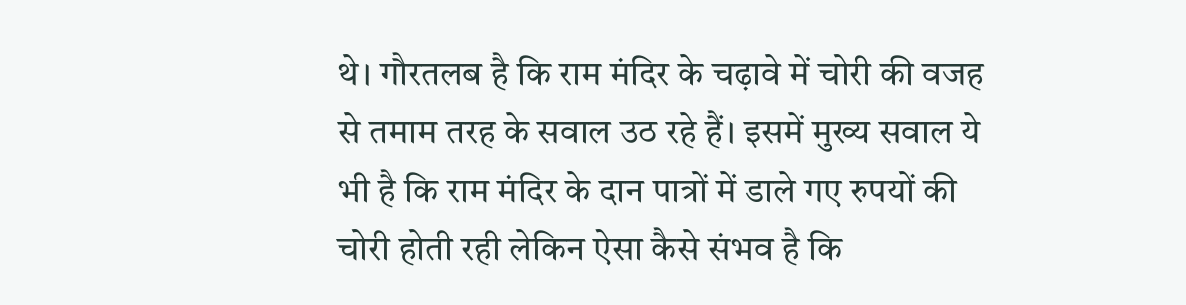थे। गौरतलब है कि राम मंदिर के चढ़ावे में चोरी की वजह से तमाम तरह के सवाल उठ रहे हैं। इसमें मुख्य सवाल ये भी है कि राम मंदिर के दान पात्रों में डाले गए रुपयों की चोरी होती रही लेकिन ऐसा कैसे संभव है कि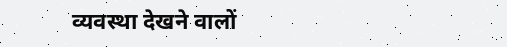व्यवस्था देखने वालों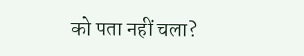को पता नहीं चला?